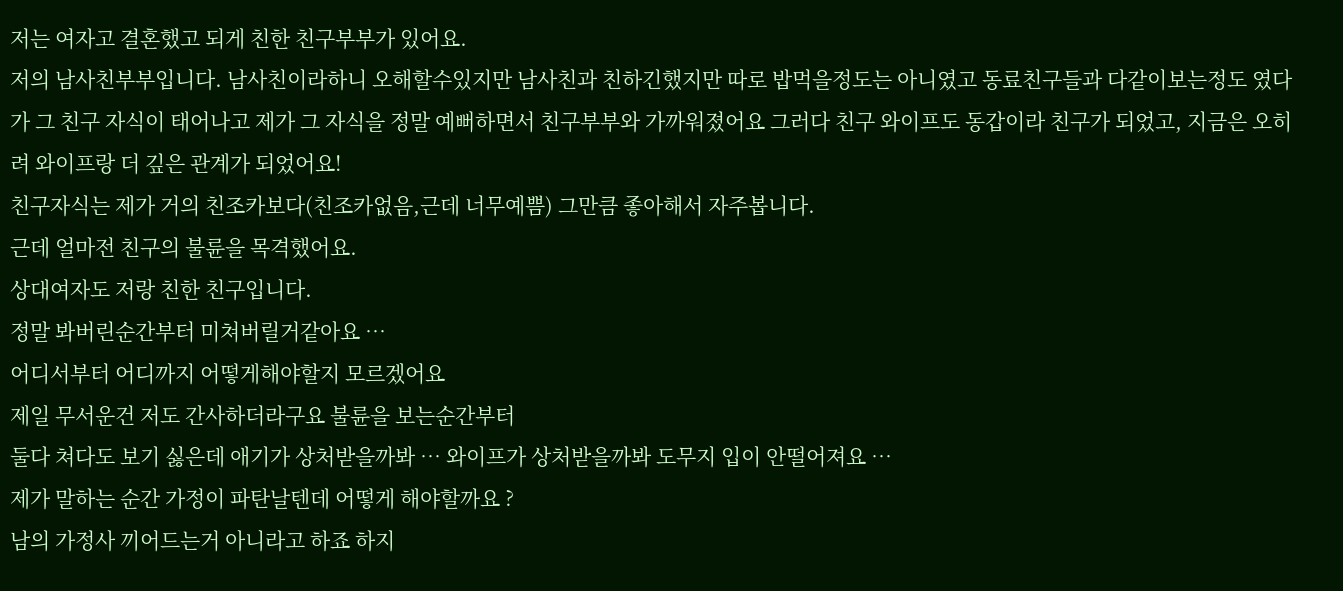저는 여자고 결혼했고 되게 친한 친구부부가 있어요.
저의 남사친부부입니다. 남사친이라하니 오해할수있지만 남사친과 친하긴했지만 따로 밥먹을정도는 아니였고 동료친구들과 다같이보는정도 였다가 그 친구 자식이 태어나고 제가 그 자식을 정말 예뻐하면서 친구부부와 가까워졌어요 그러다 친구 와이프도 동갑이라 친구가 되었고, 지금은 오히려 와이프랑 더 깊은 관계가 되었어요!
친구자식는 제가 거의 친조카보다(친조카없음,근데 너무예쁨) 그만큼 좋아해서 자주봅니다.
근데 얼마전 친구의 불륜을 목격했어요.
상대여자도 저랑 친한 친구입니다.
정말 봐버린순간부터 미쳐버릴거같아요 …
어디서부터 어디까지 어떻게해야할지 모르겠어요
제일 무서운건 저도 간사하더라구요 불륜을 보는순간부터
둘다 쳐다도 보기 싫은데 애기가 상처받을까봐 … 와이프가 상처받을까봐 도무지 입이 안떨어져요 …
제가 말하는 순간 가정이 파탄날텐데 어떻게 해야할까요 ?
남의 가정사 끼어드는거 아니라고 하죠 하지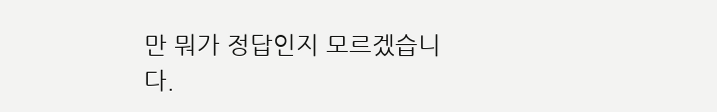만 뭐가 정답인지 모르겠습니다.